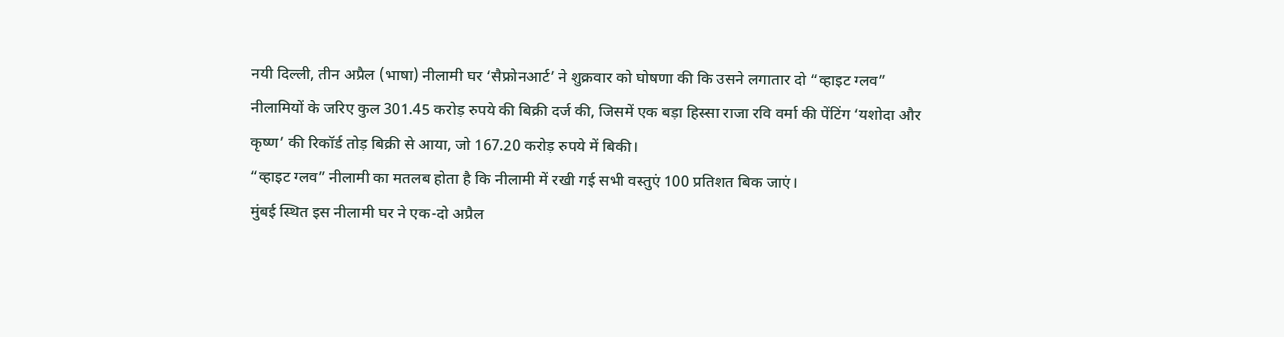नयी दिल्ली, तीन अप्रैल (भाषा) नीलामी घर ‘सैफ्रोनआर्ट’ ने शुक्रवार को घोषणा की कि उसने लगातार दो “व्हाइट ग्लव” नीलामियों के जरिए कुल 301.45 करोड़ रुपये की बिक्री दर्ज की, जिसमें एक बड़ा हिस्सा राजा रवि वर्मा की पेंटिंग ‘यशोदा और कृष्ण’ की रिकॉर्ड तोड़ बिक्री से आया, जो 167.20 करोड़ रुपये में बिकी।
“व्हाइट ग्लव” नीलामी का मतलब होता है कि नीलामी में रखी गई सभी वस्तुएं 100 प्रतिशत बिक जाएं।
मुंबई स्थित इस नीलामी घर ने एक-दो अप्रैल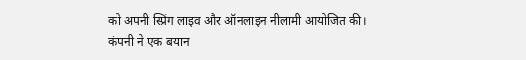को अपनी स्प्रिंग लाइव और ऑनलाइन नीलामी आयोजित की।
कंपनी ने एक बयान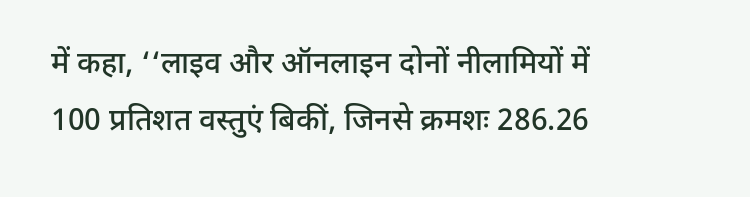में कहा, ‘‘लाइव और ऑनलाइन दोनों नीलामियों में 100 प्रतिशत वस्तुएं बिकीं, जिनसे क्रमशः 286.26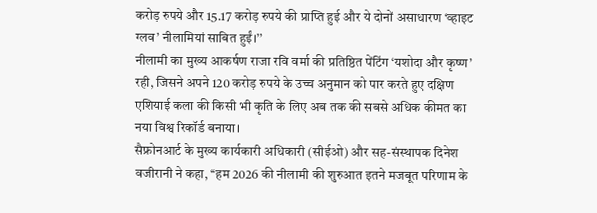करोड़ रुपये और 15.17 करोड़ रुपये की प्राप्ति हुई और ये दोनों असाधारण ‘व्हाइट ग्लव’ नीलामियां साबित हुईं।’’
नीलामी का मुख्य आकर्षण राजा रवि वर्मा की प्रतिष्ठित पेंटिंग ‘यशोदा और कृष्ण’ रही, जिसने अपने 120 करोड़ रुपये के उच्च अनुमान को पार करते हुए दक्षिण एशियाई कला की किसी भी कृति के लिए अब तक की सबसे अधिक कीमत का नया विश्व रिकॉर्ड बनाया।
सैफ्रोनआर्ट के मुख्य कार्यकारी अधिकारी (सीईओ) और सह-संस्थापक दिनेश वजीरानी ने कहा, ‘‘हम 2026 की नीलामी की शुरुआत इतने मजबूत परिणाम के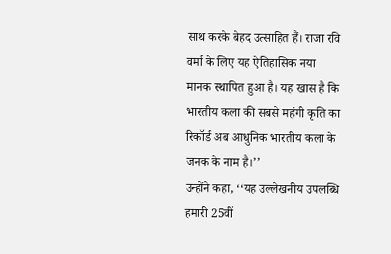साथ करके बेहद उत्साहित हैं। राजा रवि वर्मा के लिए यह ऐतिहासिक नया मानक स्थापित हुआ है। यह खास है कि भारतीय कला की सबसे महंगी कृति का रिकॉर्ड अब आधुनिक भारतीय कला के जनक के नाम है।’’
उन्होंने कहा, ‘‘यह उल्लेखनीय उपलब्धि हमारी 25वीं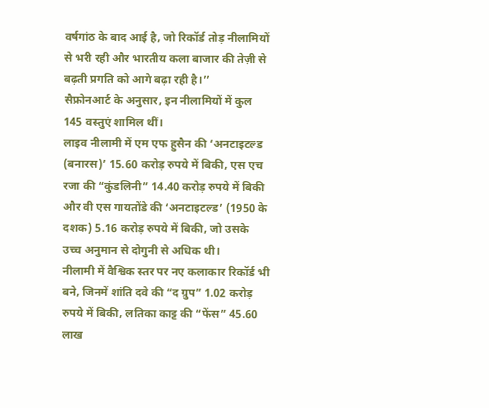वर्षगांठ के बाद आई है, जो रिकॉर्ड तोड़ नीलामियों से भरी रही और भारतीय कला बाजार की तेज़ी से बढ़ती प्रगति को आगे बढ़ा रही है।’’
सैफ्रोनआर्ट के अनुसार, इन नीलामियों में कुल 145 वस्तुएं शामिल थीं।
लाइव नीलामी में एम एफ हुसैन की ‘अनटाइटल्ड (बनारस)’ 15.60 करोड़ रुपये में बिकी, एस एच रजा की “कुंडलिनी” 14.40 करोड़ रुपये में बिकी और वी एस गायतोंडे की ‘अनटाइटल्ड’ (1950 के दशक) 5.16 करोड़ रुपये में बिकी, जो उसके उच्च अनुमान से दोगुनी से अधिक थी।
नीलामी में वैश्विक स्तर पर नए कलाकार रिकॉर्ड भी बने, जिनमें शांति दवे की “द ग्रुप” 1.02 करोड़ रुपये में बिकी, लतिका काट्ट की “फेंस” 45.60 लाख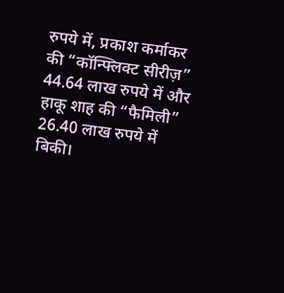रुपये में, प्रकाश कर्माकर की “कॉन्फ्लिक्ट सीरीज़” 44.64 लाख रुपये में और हाकू शाह की “फैमिली” 26.40 लाख रुपये में बिकी।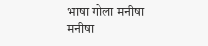भाषा गोला मनीषा
मनीषा